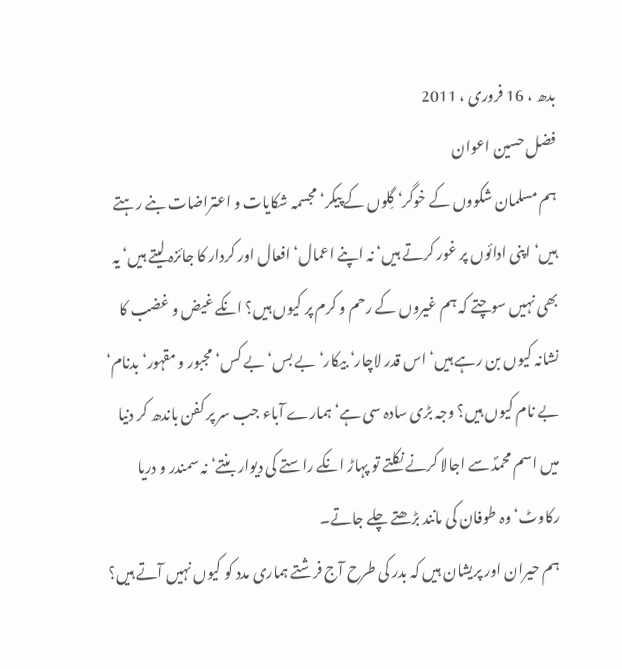بدھ ، 16 فروری ، 2011
فضل حسین اعوان
ہم مسلمان شکووں کے خوگر‘ گِلوں کے پیکر‘ مجسمہ شکایات و اعتراضات بنے رہتے ہیں‘ اپنی ادائوں پر غور کرتے ہیں‘ نہ اپنے اعمال‘ افعال اور کردار کا جائزہ لیتے ہیں‘ یہ بھی نہیں سوچتے کہ ہم غیروں کے رحم و کرم پر کیوں ہیں؟ انکے غیض و غضب کا نشانہ کیوں بن رہے ہیں‘ اس قدر لاچار‘ بیکار‘ بے بس‘ بے کس‘ مجبور و مقہور‘ بدنام‘ بے نام کیوں ہیں؟ وجہ بڑی سادہ سی ہے‘ ہمارے آباء جب سر پر کفن باندھ کر دنیا میں اسم محمدؐ سے اجالا کرنے نکلتے تو پہاڑ انکے راستے کی دیوار بنتے‘ نہ سمندر و دریا رکاوٹ‘ وہ طوفان کی مانند بڑھتے چلے جاتے۔
ہم حیران اور پریشان ہیں کہ بدر کی طرح آج فرشتے ہماری مدد کو کیوں نہیں آتے ہیں؟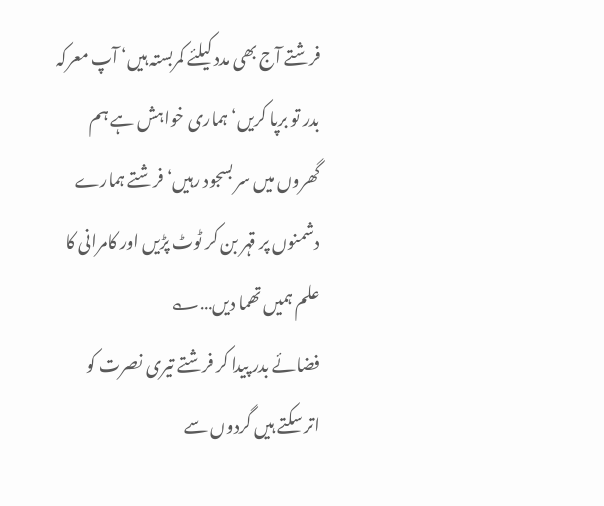فرشتے آج بھی مدد کیلئے کمربستہ ہیں‘ آپ معرکہ بدر تو برپا کریں‘ ہماری خواہش ہے ہم گھروں میں سر بسجود رہیں‘ فرشتے ہمارے دشمنوں پر قہر بن کر ٹوٹ پڑیں اور کامرانی کا علم ہمیں تھما دیں…؎
فضائے بدر پیدا کر فرشتے تیری نصرت کو
اتر سکتے ہیں گردوں سے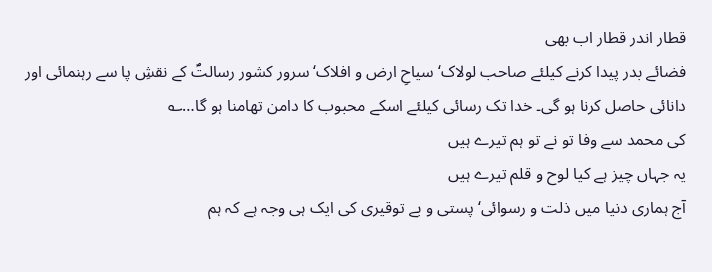قطار اندر قطار اب بھی
فضائے بدر پیدا کرنے کیلئے صاحب لولاک‘ سیاحِ ارض و افلاک‘ سرور کشور رسالتؐ کے نقشِ پا سے رہنمائی اور دانائی حاصل کرنا ہو گی۔ خدا تک رسائی کیلئے اسکے محبوب کا دامن تھامنا ہو گا…؎
کی محمد سے وفا تو نے تو ہم تیرے ہیں
یہ جہاں چیز ہے کیا لوح و قلم تیرے ہیں
آج ہماری دنیا میں ذلت و رسوائی‘ پستی و بے توقیری کی ایک ہی وجہ ہے کہ ہم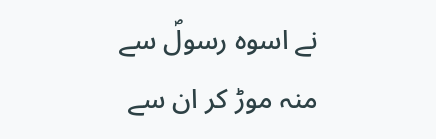نے اسوہ رسولؐ سے منہ موڑ کر ان سے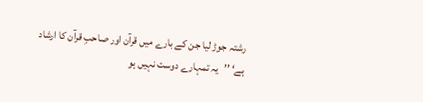رشتہ جوڑ لیا جن کے بارے میں قرآن اور صاحبِ قرآن کا ارشاد ہے‘ ’’یہ تمہارے دوست نہیں ہو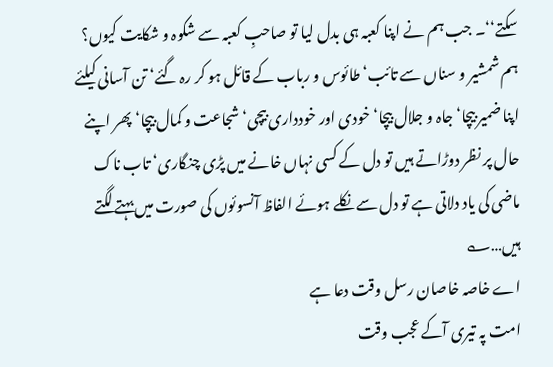سکتے‘‘۔ جب ہم نے اپنا کعبہ ہی بدل لیا تو صاحبِ کعبہ سے شکوہ و شکایت کیوں؟ ہم شمشیر و سناں سے تائب‘ طائوس و رباب کے قائل ہو کر رہ گئے‘ تن آسانی کیلئے اپنا ضمیر بیچا‘ جاہ و جلال بیچا‘ خودی اور خودداری بیچی‘ شجاعت و کمال بیچا‘ پھر اپنے حال پر نظر دوڑاتے ہیں تو دل کے کسی نہاں خانے میں پڑی چنگاری‘ تاب ناک ماضی کی یاد دلاتی ہے تو دل سے نکلے ہوئے الفاظ آنسوئوں کی صورت میں بہتے لگتے ہیں…؎
اے خاصہ خاصان رسل وقت دعا ہے
امت پہ تیری آکے عجب وقت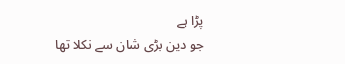پڑا ہے
جو دین بڑی شان سے نکلا تھا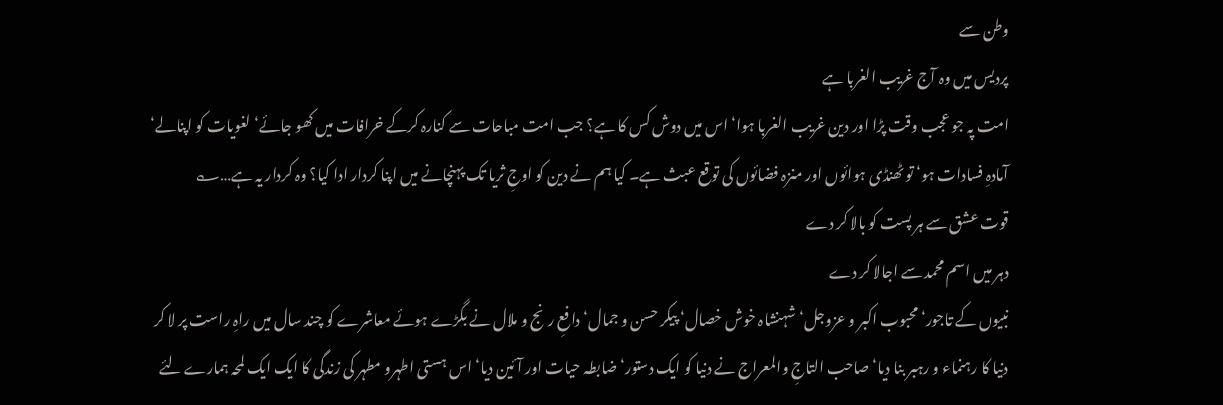وطن سے
پردیس میں وہ آج غریب الغربا ہے
امت پہ جو عجب وقت پڑا اور دین غریب الغربا ہوا‘ اس میں دوش کس کا ہے؟ جب امت مباحات سے کنارہ کرکے خرافات میں کھو جائے‘ لغویات کو اپنالے‘ آمادہِ فسادات ہو‘ تو ٹھنڈی ہوائوں اور منزہ فضائوں کی توقع عبث ہے۔ کیا ہم نے دین کو اوجِ ثریا تک پہنچانے میں اپنا کردار ادا کیا؟ وہ کردار یہ ہے…؎
قوت عشق سے ہر پست کو بالا کر دے
دہر میں اسم محمد سے اجالا کر دے
نبیوں کے تاجور‘ محبوب اکبر و عزوجل‘ شہنشاہ خوش خصال‘ پیکر حسن و جمال‘ دافعِ رنج و ملال نے بگڑے ہوئے معاشرے کو چند سال میں راہِ راست پر لا کر دنیا کا رہنماء و رہبر بنا دیا‘ صاحب التاجِ والمعراج نے دنیا کو ایک دستور‘ ضابطہ حیات اور آئین دیا‘ اس ہستی اطہرو مطہر کی زندگی کا ایک ایک لمحہ ہمارے لئے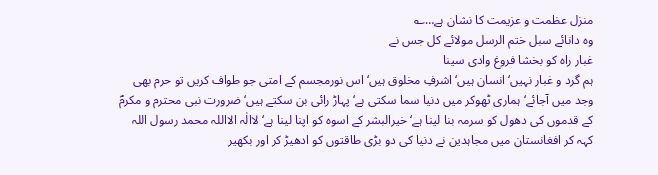منزل عظمت و عزیمت کا نشان ہے…؎
وہ دانائے سبل ختم الرسل مولائے کل جس نے
غبار راہ کو بخشا فروغ وادی سینا
ہم گرد و غبار نہیں‘ انسان ہیں‘ اشرفِ مخلوق ہیں‘ اس نورمجسم کے امتی جو طواف کریں تو حرم بھی وجد میں آجائے‘ ہماری ٹھوکر میں دنیا سما سکتی ہے‘ پہاڑ رائی بن سکتے ہیں‘ ضرورت نبی محترم و مکرمؐ کے قدموں کی دھول کو سرمہ بنا لینا ہے‘ خیرالبشر کے اسوہ کو اپنا لینا ہے‘ لاالٰہ الااللہ محمد رسول اللہ کہہ کر افغانستان میں مجاہدین نے دنیا کی دو بڑی طاقتوں کو ادھیڑ کر اور بکھیر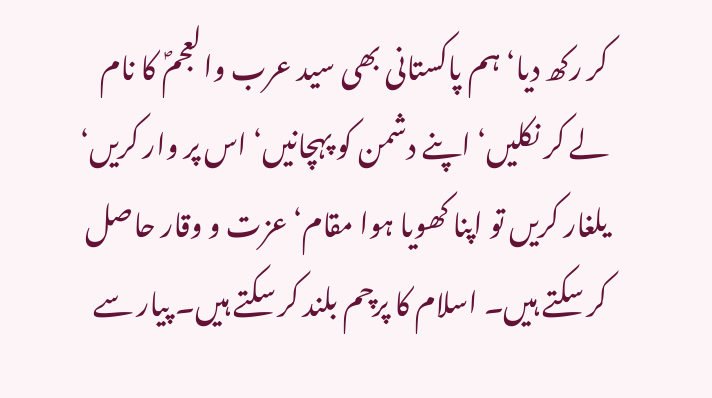کر رکھ دیا‘ ہم پاکستانی بھی سید عرب والعجمؐ کا نام لے کر نکلیں‘ اپنے دشمن کو پہچانیں‘ اس پر وار کریں‘ یلغار کریں تو اپنا کھویا ہوا مقام‘ عزت و وقار حاصل کر سکتے ہیں۔ اسلام کا پرچم بلند کر سکتے ہیں۔ پیار سے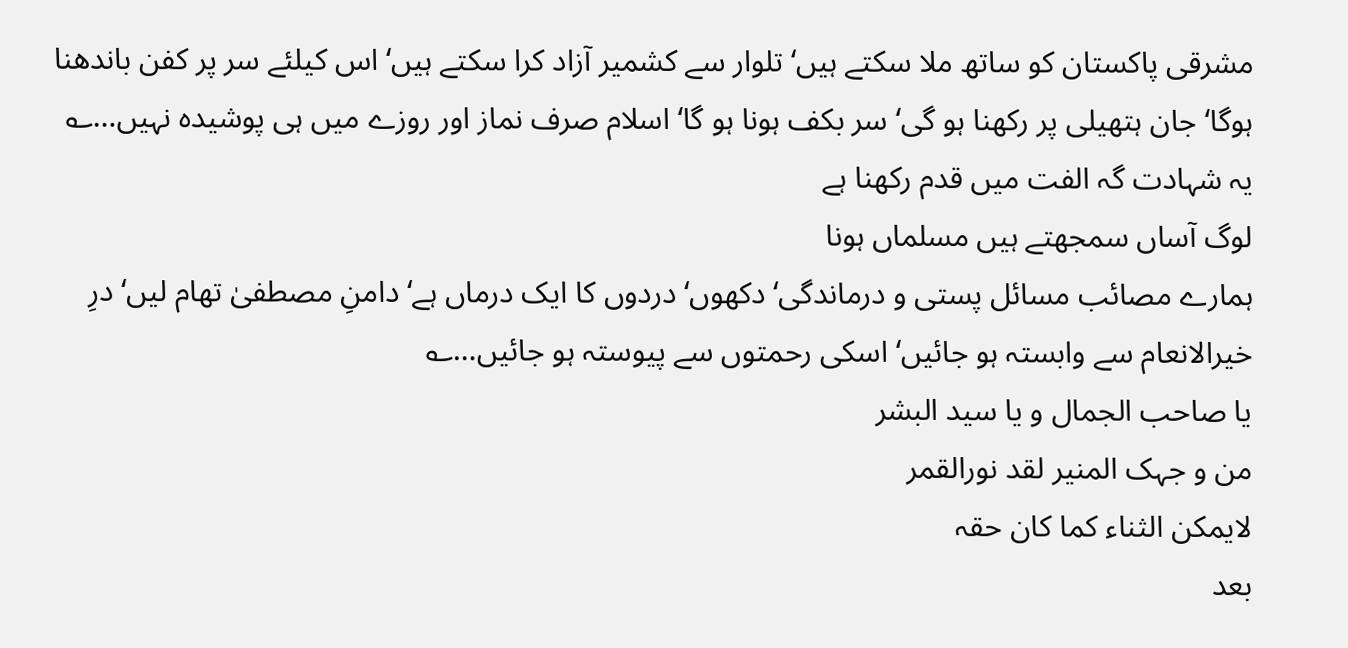مشرقی پاکستان کو ساتھ ملا سکتے ہیں‘ تلوار سے کشمیر آزاد کرا سکتے ہیں‘ اس کیلئے سر پر کفن باندھنا ہوگا‘ جان ہتھیلی پر رکھنا ہو گی‘ سر بکف ہونا ہو گا‘ اسلام صرف نماز اور روزے میں ہی پوشیدہ نہیں…؎
یہ شہادت گہ الفت میں قدم رکھنا ہے
لوگ آساں سمجھتے ہیں مسلماں ہونا
ہمارے مصائب مسائل پستی و درماندگی‘ دکھوں‘ دردوں کا ایک درماں ہے‘ دامنِ مصطفیٰ تھام لیں‘ درِ خیرالانعام سے وابستہ ہو جائیں‘ اسکی رحمتوں سے پیوستہ ہو جائیں…؎
یا صاحب الجمال و یا سید البشر
من و جہک المنیر لقد نورالقمر
لایمکن الثناء کما کان حقہ
بعد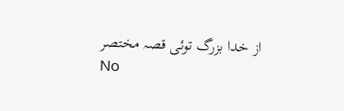از خدا بزرگ توئی قصہ مختصر
No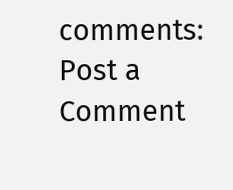comments:
Post a Comment